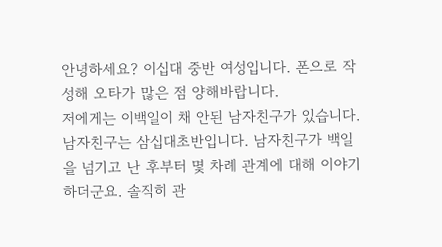안녕하세요? 이십대 중반 여성입니다. 폰으로 작성해 오타가 많은 점 양해바랍니다.
저에게는 이백일이 채 안된 남자친구가 있습니다. 남자친구는 삼십대초반입니다. 남자친구가 백일을 넘기고 난 후부터 몇 차례 관계에 대해 이야기하더군요. 솔직히 관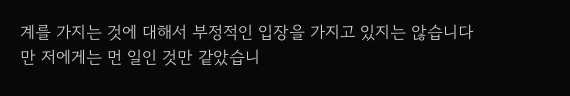계를 가지는 것에 대해서 부정적인 입장을 가지고 있지는 않습니다만 저에게는 먼 일인 것만 같았습니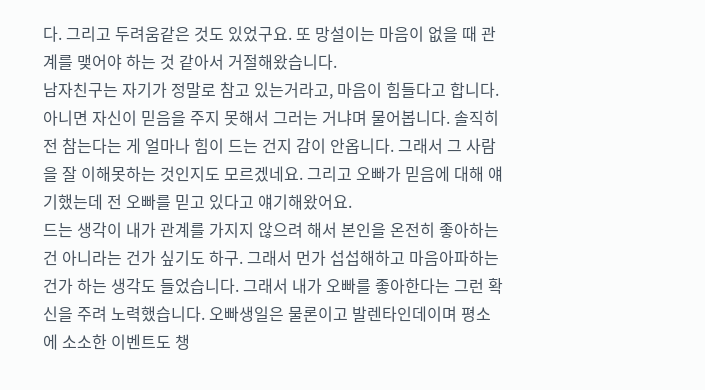다. 그리고 두려움같은 것도 있었구요. 또 망설이는 마음이 없을 때 관계를 맺어야 하는 것 같아서 거절해왔습니다.
남자친구는 자기가 정말로 참고 있는거라고, 마음이 힘들다고 합니다. 아니면 자신이 믿음을 주지 못해서 그러는 거냐며 물어봅니다. 솔직히 전 참는다는 게 얼마나 힘이 드는 건지 감이 안옵니다. 그래서 그 사람을 잘 이해못하는 것인지도 모르겠네요. 그리고 오빠가 믿음에 대해 얘기했는데 전 오빠를 믿고 있다고 얘기해왔어요.
드는 생각이 내가 관계를 가지지 않으려 해서 본인을 온전히 좋아하는 건 아니라는 건가 싶기도 하구. 그래서 먼가 섭섭해하고 마음아파하는 건가 하는 생각도 들었습니다. 그래서 내가 오빠를 좋아한다는 그런 확신을 주려 노력했습니다. 오빠생일은 물론이고 발렌타인데이며 평소에 소소한 이벤트도 챙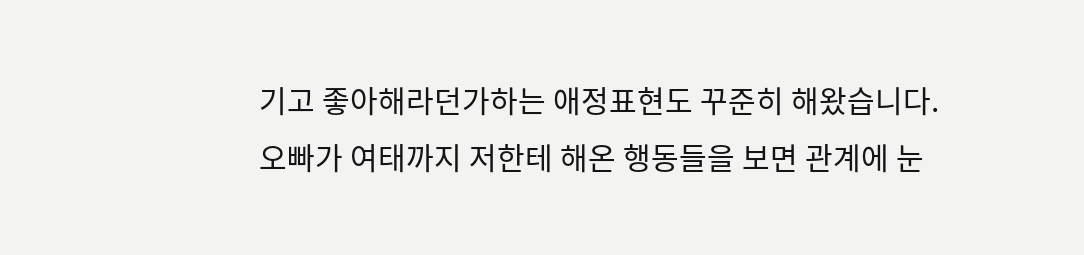기고 좋아해라던가하는 애정표현도 꾸준히 해왔습니다.
오빠가 여태까지 저한테 해온 행동들을 보면 관계에 눈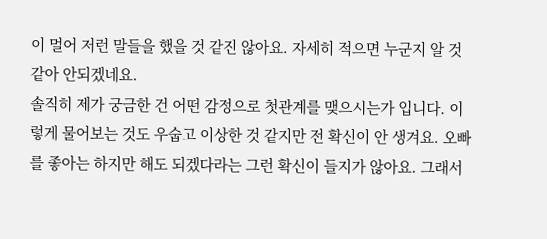이 멀어 저런 말들을 했을 것 같진 않아요. 자세히 적으면 누군지 알 것 같아 안되겠네요.
솔직히 제가 궁금한 건 어떤 감정으로 첫관계를 맺으시는가 입니다. 이렇게 물어보는 것도 우숩고 이상한 것 같지만 전 확신이 안 생겨요. 오빠를 좋아는 하지만 해도 되겠다라는 그런 확신이 들지가 않아요. 그래서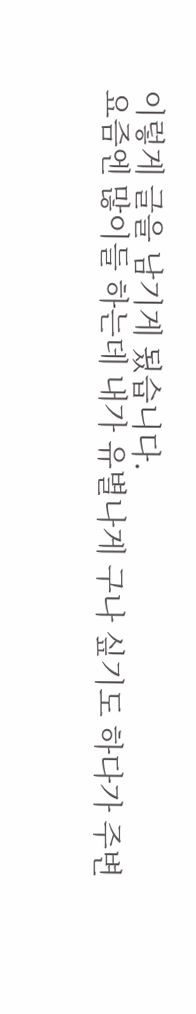이렇게 글을 남기게 됬습니다.
요즘엔 많이들 하는데 내가 유별나게 구나 싶기도 하다가 주변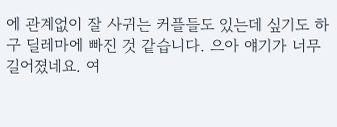에 관계없이 잘 사귀는 커플들도 있는데 싶기도 하구 딜레마에 빠진 것 같습니다. 으아 얘기가 너무 길어졌네요. 여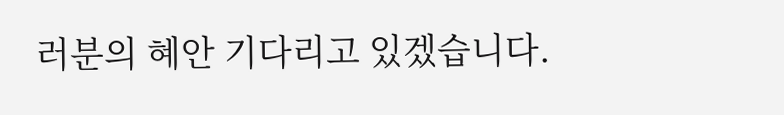러분의 혜안 기다리고 있겠습니다.